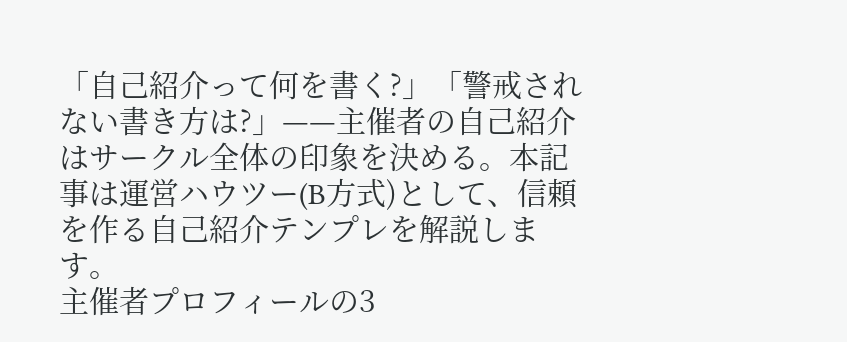「自己紹介って何を書く?」「警戒されない書き方は?」——主催者の自己紹介はサークル全体の印象を決める。本記事は運営ハウツー(B方式)として、信頼を作る自己紹介テンプレを解説します。
主催者プロフィールの3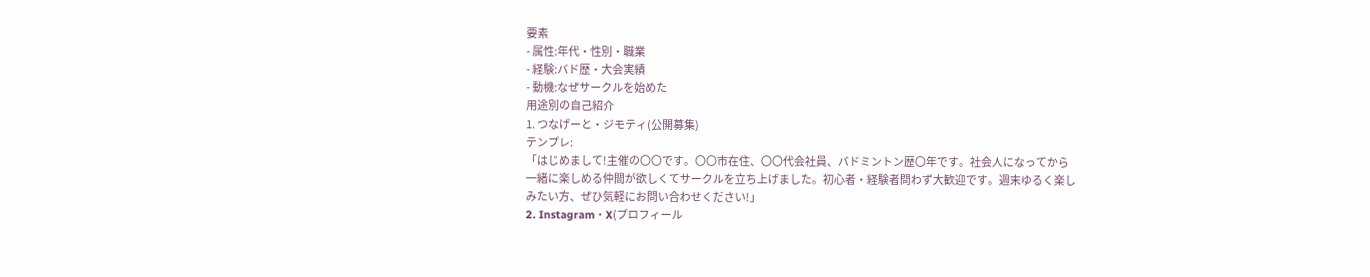要素
- 属性:年代・性別・職業
- 経験:バド歴・大会実績
- 動機:なぜサークルを始めた
用途別の自己紹介
1. つなげーと・ジモティ(公開募集)
テンプレ:
「はじめまして!主催の〇〇です。〇〇市在住、〇〇代会社員、バドミントン歴〇年です。社会人になってから一緒に楽しめる仲間が欲しくてサークルを立ち上げました。初心者・経験者問わず大歓迎です。週末ゆるく楽しみたい方、ぜひ気軽にお問い合わせください!」
2. Instagram・X(プロフィール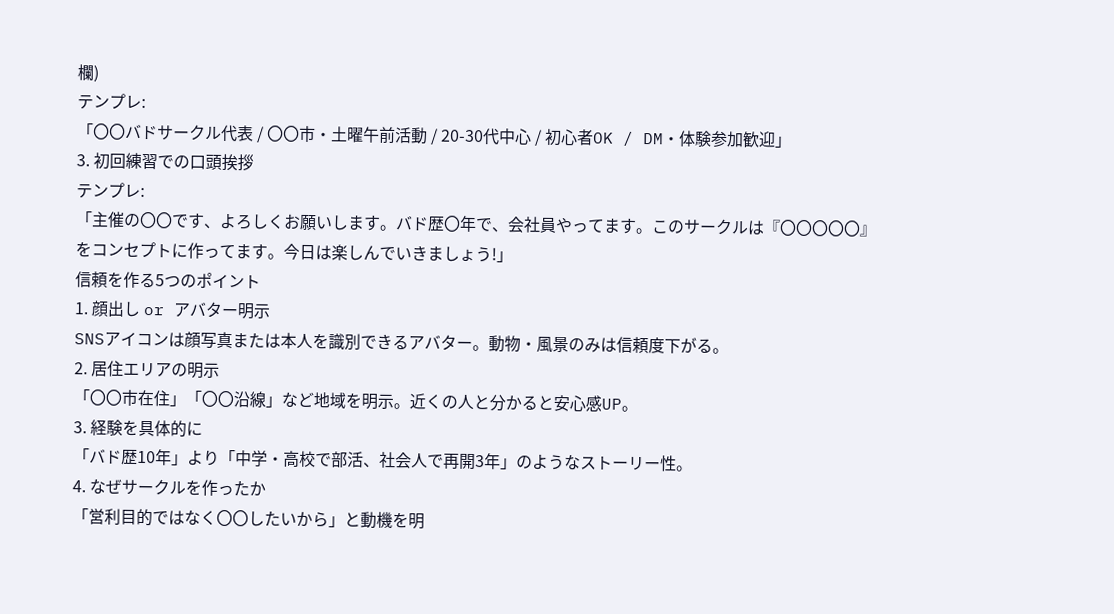欄)
テンプレ:
「〇〇バドサークル代表 / 〇〇市・土曜午前活動 / 20-30代中心 / 初心者OK / DM・体験参加歓迎」
3. 初回練習での口頭挨拶
テンプレ:
「主催の〇〇です、よろしくお願いします。バド歴〇年で、会社員やってます。このサークルは『〇〇〇〇〇』をコンセプトに作ってます。今日は楽しんでいきましょう!」
信頼を作る5つのポイント
1. 顔出し or アバター明示
SNSアイコンは顔写真または本人を識別できるアバター。動物・風景のみは信頼度下がる。
2. 居住エリアの明示
「〇〇市在住」「〇〇沿線」など地域を明示。近くの人と分かると安心感UP。
3. 経験を具体的に
「バド歴10年」より「中学・高校で部活、社会人で再開3年」のようなストーリー性。
4. なぜサークルを作ったか
「営利目的ではなく〇〇したいから」と動機を明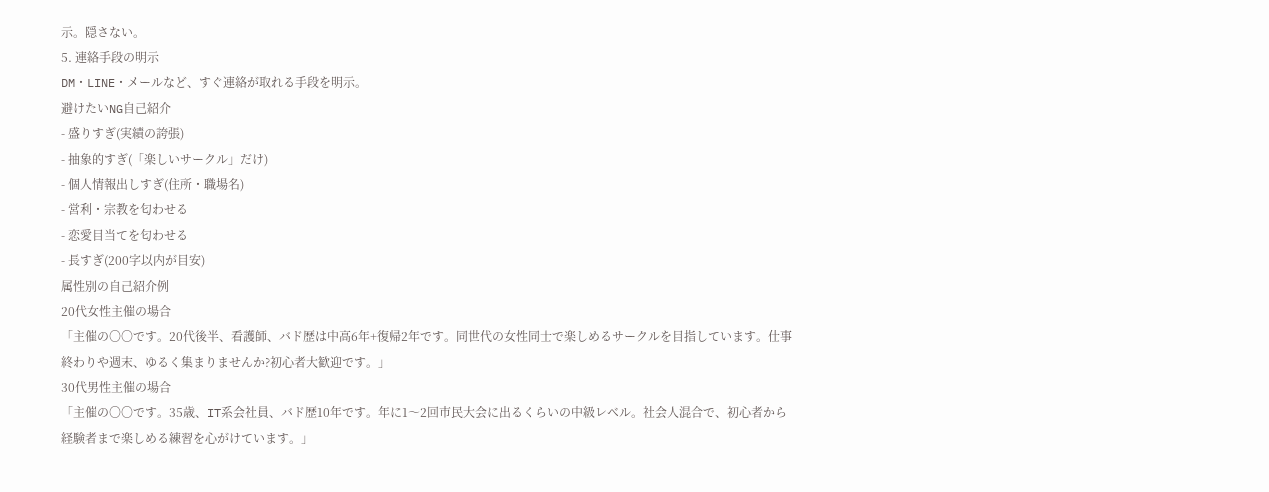示。隠さない。
5. 連絡手段の明示
DM・LINE・メールなど、すぐ連絡が取れる手段を明示。
避けたいNG自己紹介
- 盛りすぎ(実績の誇張)
- 抽象的すぎ(「楽しいサークル」だけ)
- 個人情報出しすぎ(住所・職場名)
- 営利・宗教を匂わせる
- 恋愛目当てを匂わせる
- 長すぎ(200字以内が目安)
属性別の自己紹介例
20代女性主催の場合
「主催の〇〇です。20代後半、看護師、バド歴は中高6年+復帰2年です。同世代の女性同士で楽しめるサークルを目指しています。仕事終わりや週末、ゆるく集まりませんか?初心者大歓迎です。」
30代男性主催の場合
「主催の〇〇です。35歳、IT系会社員、バド歴10年です。年に1〜2回市民大会に出るくらいの中級レベル。社会人混合で、初心者から経験者まで楽しめる練習を心がけています。」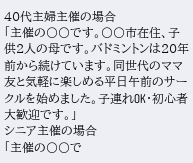40代主婦主催の場合
「主催の〇〇です。〇〇市在住、子供2人の母です。バドミントンは20年前から続けています。同世代のママ友と気軽に楽しめる平日午前のサークルを始めました。子連れOK・初心者大歓迎です。」
シニア主催の場合
「主催の〇〇で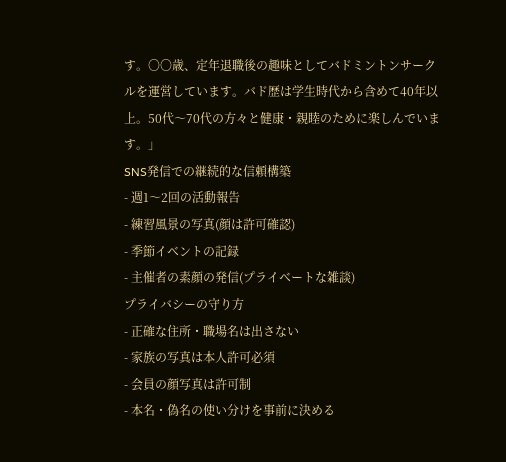す。〇〇歳、定年退職後の趣味としてバドミントンサークルを運営しています。バド歴は学生時代から含めて40年以上。50代〜70代の方々と健康・親睦のために楽しんでいます。」
SNS発信での継続的な信頼構築
- 週1〜2回の活動報告
- 練習風景の写真(顔は許可確認)
- 季節イベントの記録
- 主催者の素顔の発信(プライベートな雑談)
プライバシーの守り方
- 正確な住所・職場名は出さない
- 家族の写真は本人許可必須
- 会員の顔写真は許可制
- 本名・偽名の使い分けを事前に決める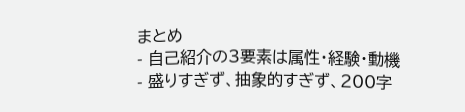まとめ
- 自己紹介の3要素は属性・経験・動機
- 盛りすぎず、抽象的すぎず、200字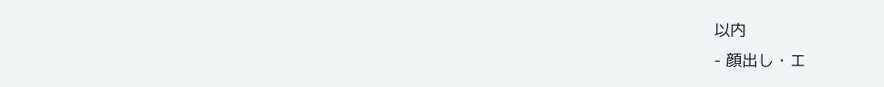以内
- 顔出し・エ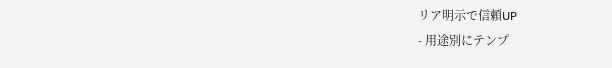リア明示で信頼UP
- 用途別にテンプ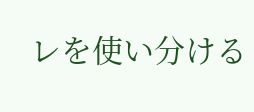レを使い分ける